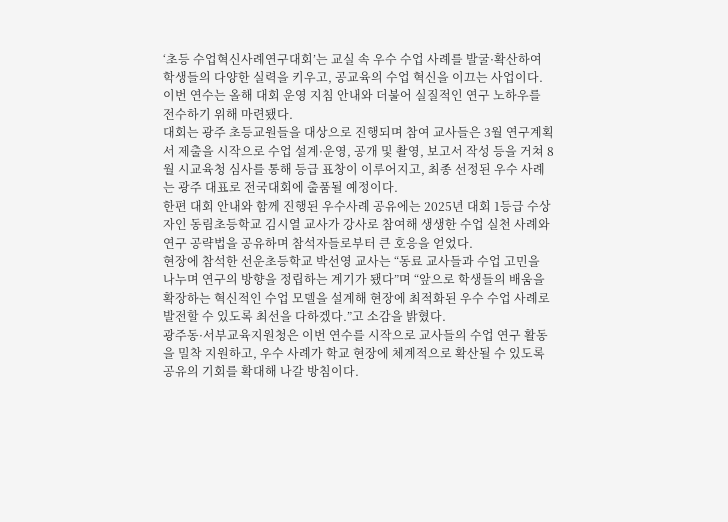‘초등 수업혁신사례연구대회’는 교실 속 우수 수업 사례를 발굴·확산하여 학생들의 다양한 실력을 키우고, 공교육의 수업 혁신을 이끄는 사업이다.
이번 연수는 올해 대회 운영 지침 안내와 더불어 실질적인 연구 노하우를 전수하기 위해 마련됐다.
대회는 광주 초등교원들을 대상으로 진행되며 참여 교사들은 3월 연구계획서 제출을 시작으로 수업 설계·운영, 공개 및 촬영, 보고서 작성 등을 거쳐 8월 시교육청 심사를 통해 등급 표창이 이루어지고, 최종 선정된 우수 사례는 광주 대표로 전국대회에 출품될 예정이다.
한편 대회 안내와 함께 진행된 우수사례 공유에는 2025년 대회 1등급 수상자인 동림초등학교 김시열 교사가 강사로 참여해 생생한 수업 실천 사례와 연구 공략법을 공유하며 참석자들로부터 큰 호응을 얻었다.
현장에 참석한 선운초등학교 박선영 교사는 “동료 교사들과 수업 고민을 나누며 연구의 방향을 정립하는 계기가 됐다”며 “앞으로 학생들의 배움을 확장하는 혁신적인 수업 모델을 설계해 현장에 최적화된 우수 수업 사례로 발전할 수 있도록 최선을 다하겠다.”고 소감을 밝혔다.
광주동·서부교육지원청은 이번 연수를 시작으로 교사들의 수업 연구 활동을 밀착 지원하고, 우수 사례가 학교 현장에 체계적으로 확산될 수 있도록 공유의 기회를 확대해 나갈 방침이다.